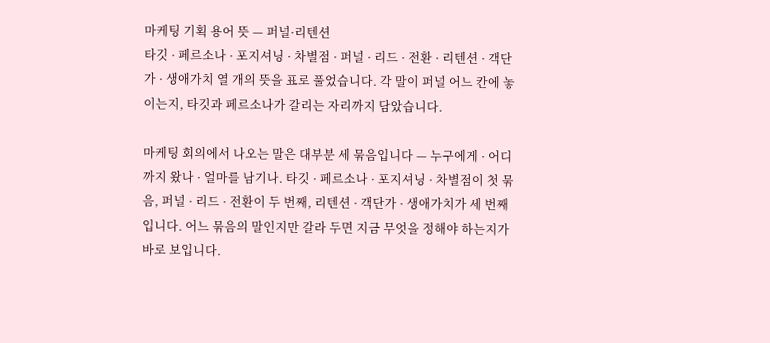마케팅 기획 용어 뜻 — 퍼널·리텐션
타깃 · 페르소나 · 포지셔닝 · 차별점 · 퍼널 · 리드 · 전환 · 리텐션 · 객단가 · 생애가치 열 개의 뜻을 표로 풀었습니다. 각 말이 퍼널 어느 칸에 놓이는지, 타깃과 페르소나가 갈리는 자리까지 담았습니다.

마케팅 회의에서 나오는 말은 대부분 세 묶음입니다 — 누구에게 · 어디까지 왔나 · 얼마를 남기나. 타깃 · 페르소나 · 포지셔닝 · 차별점이 첫 묶음, 퍼널 · 리드 · 전환이 두 번째, 리텐션 · 객단가 · 생애가치가 세 번째입니다. 어느 묶음의 말인지만 갈라 두면 지금 무엇을 정해야 하는지가 바로 보입니다.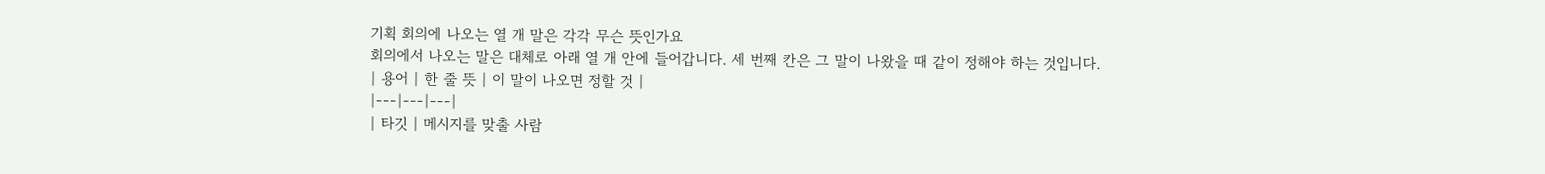기획 회의에 나오는 열 개 말은 각각 무슨 뜻인가요
회의에서 나오는 말은 대체로 아래 열 개 안에 들어갑니다. 세 번째 칸은 그 말이 나왔을 때 같이 정해야 하는 것입니다.
| 용어 | 한 줄 뜻 | 이 말이 나오면 정할 것 |
|---|---|---|
| 타깃 | 메시지를 맞출 사람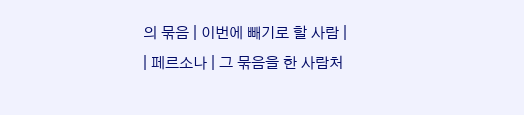의 묶음 | 이번에 빼기로 할 사람 |
| 페르소나 | 그 묶음을 한 사람처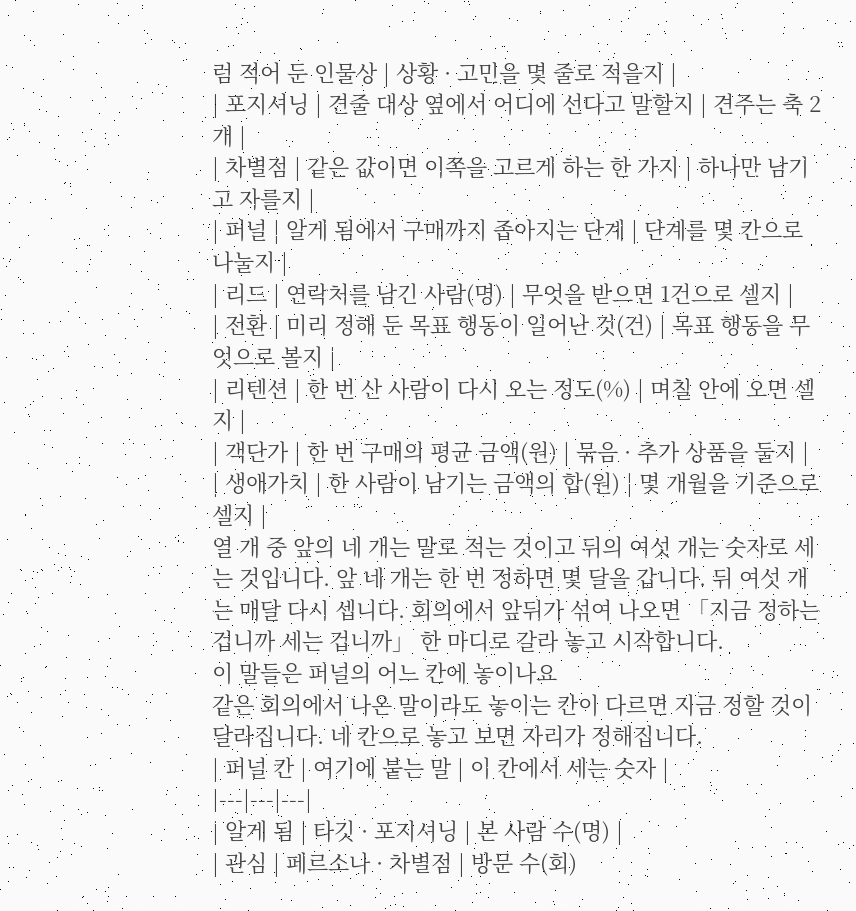럼 적어 둔 인물상 | 상황 · 고민을 몇 줄로 적을지 |
| 포지셔닝 | 견줄 대상 옆에서 어디에 선다고 말할지 | 견주는 축 2개 |
| 차별점 | 같은 값이면 이쪽을 고르게 하는 한 가지 | 하나만 남기고 자를지 |
| 퍼널 | 알게 됨에서 구매까지 좁아지는 단계 | 단계를 몇 칸으로 나눌지 |
| 리드 | 연락처를 남긴 사람(명) | 무엇을 받으면 1건으로 셀지 |
| 전환 | 미리 정해 둔 목표 행동이 일어난 것(건) | 목표 행동을 무엇으로 볼지 |
| 리텐션 | 한 번 산 사람이 다시 오는 정도(%) | 며칠 안에 오면 셀지 |
| 객단가 | 한 번 구매의 평균 금액(원) | 묶음 · 추가 상품을 둘지 |
| 생애가치 | 한 사람이 남기는 금액의 합(원) | 몇 개월을 기준으로 셀지 |
열 개 중 앞의 네 개는 말로 적는 것이고 뒤의 여섯 개는 숫자로 세는 것입니다. 앞 네 개는 한 번 정하면 몇 달을 갑니다. 뒤 여섯 개는 매달 다시 셉니다. 회의에서 앞뒤가 섞여 나오면 「지금 정하는 겁니까 세는 겁니까」 한 마디로 갈라 놓고 시작합니다.
이 말들은 퍼널의 어느 칸에 놓이나요
같은 회의에서 나온 말이라도 놓이는 칸이 다르면 지금 정할 것이 달라집니다. 네 칸으로 놓고 보면 자리가 정해집니다.
| 퍼널 칸 | 여기에 붙는 말 | 이 칸에서 세는 숫자 |
|---|---|---|
| 알게 됨 | 타깃 · 포지셔닝 | 본 사람 수(명) |
| 관심 | 페르소나 · 차별점 | 방문 수(회)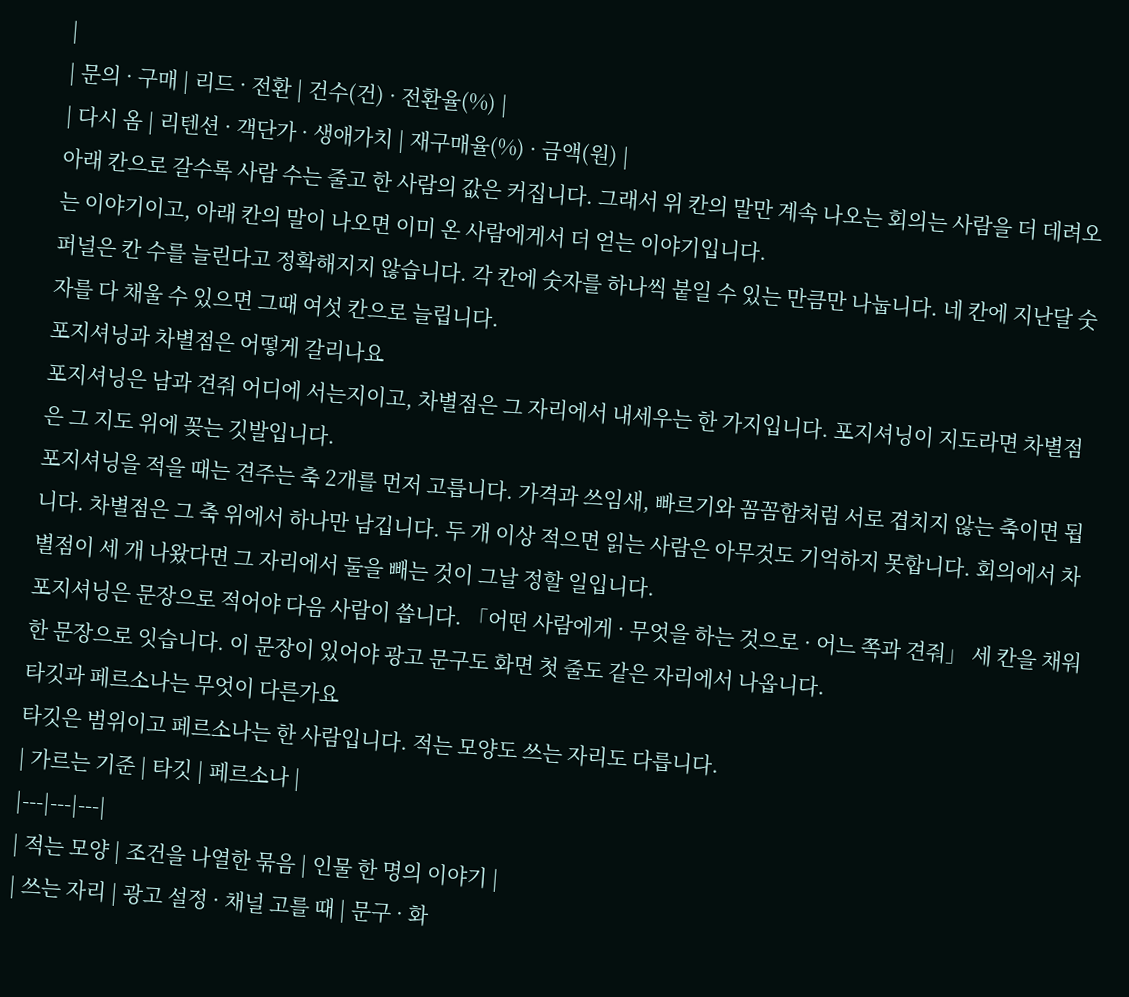|
| 문의 · 구매 | 리드 · 전환 | 건수(건) · 전환율(%) |
| 다시 옴 | 리텐션 · 객단가 · 생애가치 | 재구매율(%) · 금액(원) |
아래 칸으로 갈수록 사람 수는 줄고 한 사람의 값은 커집니다. 그래서 위 칸의 말만 계속 나오는 회의는 사람을 더 데려오는 이야기이고, 아래 칸의 말이 나오면 이미 온 사람에게서 더 얻는 이야기입니다.
퍼널은 칸 수를 늘린다고 정확해지지 않습니다. 각 칸에 숫자를 하나씩 붙일 수 있는 만큼만 나눕니다. 네 칸에 지난달 숫자를 다 채울 수 있으면 그때 여섯 칸으로 늘립니다.
포지셔닝과 차별점은 어떻게 갈리나요
포지셔닝은 남과 견줘 어디에 서는지이고, 차별점은 그 자리에서 내세우는 한 가지입니다. 포지셔닝이 지도라면 차별점은 그 지도 위에 꽂는 깃발입니다.
포지셔닝을 적을 때는 견주는 축 2개를 먼저 고릅니다. 가격과 쓰임새, 빠르기와 꼼꼼함처럼 서로 겹치지 않는 축이면 됩니다. 차별점은 그 축 위에서 하나만 남깁니다. 두 개 이상 적으면 읽는 사람은 아무것도 기억하지 못합니다. 회의에서 차별점이 세 개 나왔다면 그 자리에서 둘을 빼는 것이 그날 정할 일입니다.
포지셔닝은 문장으로 적어야 다음 사람이 씁니다. 「어떤 사람에게 · 무엇을 하는 것으로 · 어느 쪽과 견줘」 세 칸을 채워 한 문장으로 잇습니다. 이 문장이 있어야 광고 문구도 화면 첫 줄도 같은 자리에서 나옵니다.
타깃과 페르소나는 무엇이 다른가요
타깃은 범위이고 페르소나는 한 사람입니다. 적는 모양도 쓰는 자리도 다릅니다.
| 가르는 기준 | 타깃 | 페르소나 |
|---|---|---|
| 적는 모양 | 조건을 나열한 묶음 | 인물 한 명의 이야기 |
| 쓰는 자리 | 광고 설정 · 채널 고를 때 | 문구 · 화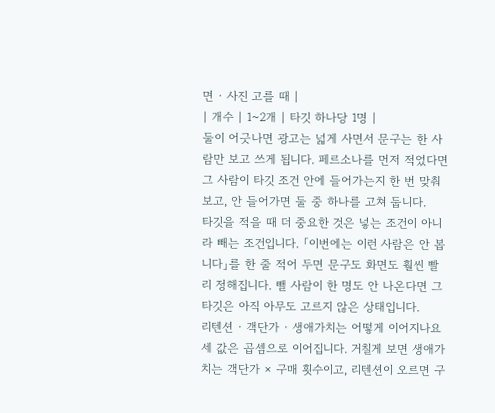면 · 사진 고를 때 |
| 개수 | 1~2개 | 타깃 하나당 1명 |
둘이 어긋나면 광고는 넓게 사면서 문구는 한 사람만 보고 쓰게 됩니다. 페르소나를 먼저 적었다면 그 사람이 타깃 조건 안에 들어가는지 한 번 맞춰 보고, 안 들어가면 둘 중 하나를 고쳐 둡니다.
타깃을 적을 때 더 중요한 것은 넣는 조건이 아니라 빼는 조건입니다. 「이번에는 이런 사람은 안 봅니다」를 한 줄 적어 두면 문구도 화면도 훨씬 빨리 정해집니다. 뺄 사람이 한 명도 안 나온다면 그 타깃은 아직 아무도 고르지 않은 상태입니다.
리텐션 · 객단가 · 생애가치는 어떻게 이어지나요
세 값은 곱셈으로 이어집니다. 거칠게 보면 생애가치는 객단가 × 구매 횟수이고, 리텐션이 오르면 구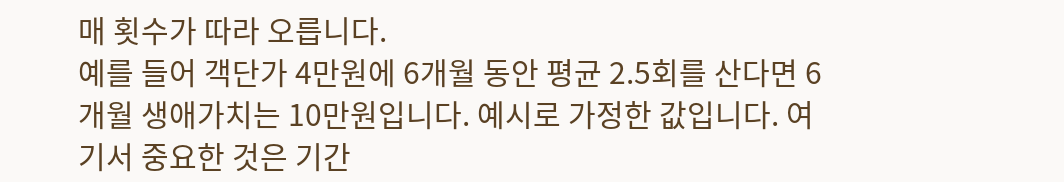매 횟수가 따라 오릅니다.
예를 들어 객단가 4만원에 6개월 동안 평균 2.5회를 산다면 6개월 생애가치는 10만원입니다. 예시로 가정한 값입니다. 여기서 중요한 것은 기간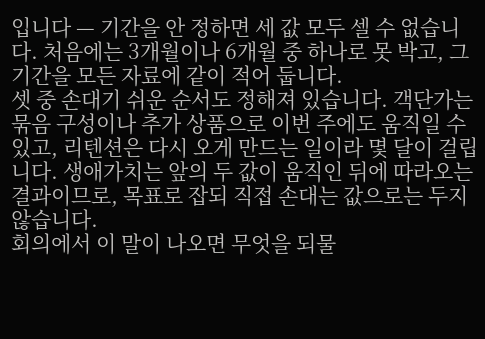입니다 — 기간을 안 정하면 세 값 모두 셀 수 없습니다. 처음에는 3개월이나 6개월 중 하나로 못 박고, 그 기간을 모든 자료에 같이 적어 둡니다.
셋 중 손대기 쉬운 순서도 정해져 있습니다. 객단가는 묶음 구성이나 추가 상품으로 이번 주에도 움직일 수 있고, 리텐션은 다시 오게 만드는 일이라 몇 달이 걸립니다. 생애가치는 앞의 두 값이 움직인 뒤에 따라오는 결과이므로, 목표로 잡되 직접 손대는 값으로는 두지 않습니다.
회의에서 이 말이 나오면 무엇을 되물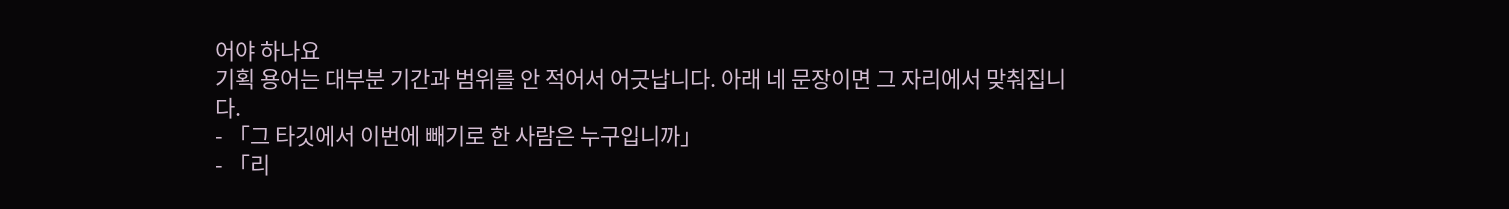어야 하나요
기획 용어는 대부분 기간과 범위를 안 적어서 어긋납니다. 아래 네 문장이면 그 자리에서 맞춰집니다.
- 「그 타깃에서 이번에 빼기로 한 사람은 누구입니까」
- 「리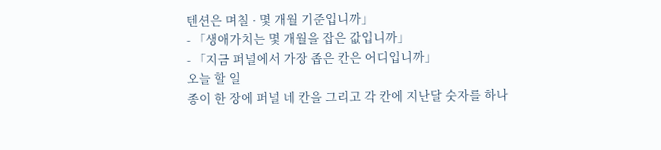텐션은 며칠 · 몇 개월 기준입니까」
- 「생애가치는 몇 개월을 잡은 값입니까」
- 「지금 퍼널에서 가장 좁은 칸은 어디입니까」
오늘 할 일
종이 한 장에 퍼널 네 칸을 그리고 각 칸에 지난달 숫자를 하나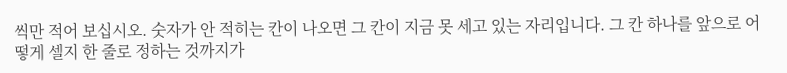씩만 적어 보십시오. 숫자가 안 적히는 칸이 나오면 그 칸이 지금 못 세고 있는 자리입니다. 그 칸 하나를 앞으로 어떻게 셀지 한 줄로 정하는 것까지가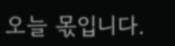오늘 몫입니다.